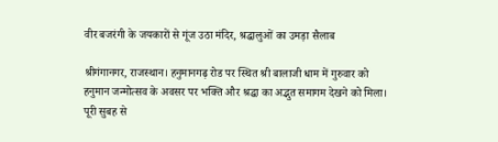वीर बजरंगी के जयकारों से गूंज उठा मंदिर, श्रद्धालुओं का उमड़ा सैलाब

श्रीगंगानगर, राजस्थान। हनुमानगढ़ रोड पर स्थित श्री बालाजी धाम में गुरुवार को हनुमान जन्मोत्सव के अवसर पर भक्ति और श्रद्धा का अद्भुत समागम देखने को मिला। पूरी सुबह से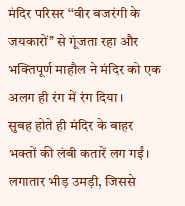मंदिर परिसर ‘‘वीर बजरंगी के जयकारों’’ से गूंजता रहा और भक्तिपूर्ण माहौल ने मंदिर को एक अलग ही रंग में रंग दिया।
सुबह होते ही मंदिर के बाहर भक्तों की लंबी कतारें लग गईं। लगातार भीड़ उमड़ी, जिससे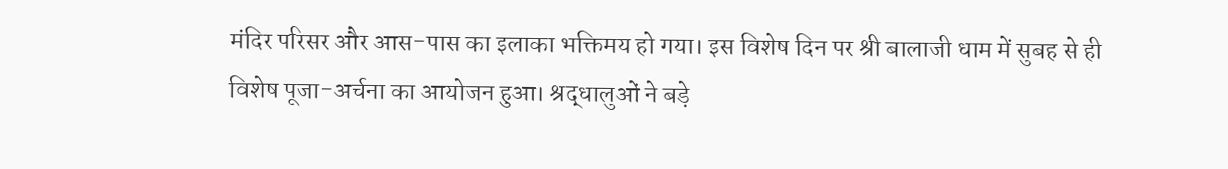मंदिर परिसर और आस-पास का इलाका भक्तिमय हो गया। इस विशेष दिन पर श्री बालाजी धाम में सुबह से ही विशेष पूजा-अर्चना का आयोजन हुआ। श्रद्धालुओं ने बड़े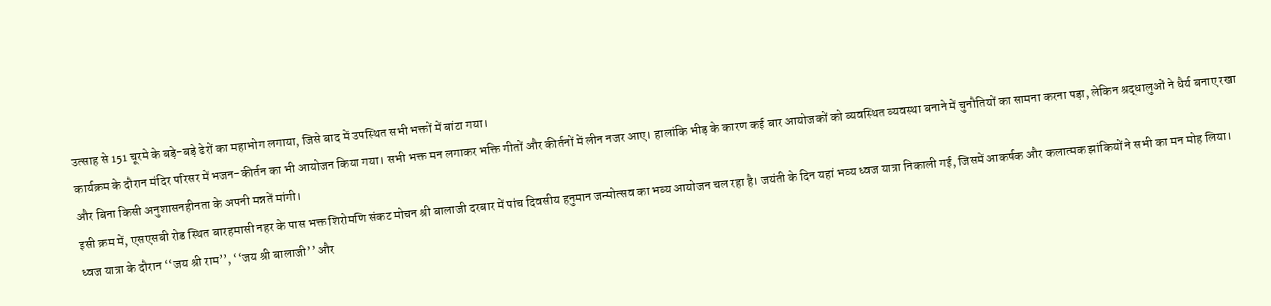उत्साह से 151 चूरमे के बड़े-बड़े ढेरों का महाभोग लगाया, जिसे बाद में उपस्थित सभी भक्तों में बांटा गया।
कार्यक्रम के दौरान मंदिर परिसर में भजन-कीर्तन का भी आयोजन किया गया। सभी भक्त मन लगाकर भक्ति गीतों और कीर्तनों में लीन नजर आए। हालांकि भीड़ के कारण कई बार आयोजकों को व्यवस्थित व्यवस्था बनाने में चुनौतियों का सामना करना पड़ा, लेकिन श्रद्धालुओं ने धैर्य बनाए रखा और बिना किसी अनुशासनहीनता के अपनी मन्नतें मांगी।
इसी क्रम में, एसएसबी रोड स्थित बारहमासी नहर के पास भक्त शिरोमणि संकट मोचन श्री बालाजी दरबार में पांच दिवसीय हनुमान जन्मोत्सव का भव्य आयोजन चल रहा है। जयंती के दिन यहां भव्य ध्वज यात्रा निकाली गई, जिसमें आकर्षक और कलात्मक झांकियों ने सभी का मन मोह लिया।
ध्वज यात्रा के दौरान ‘‘जय श्री राम’’, ‘‘जय श्री बालाजी’’ और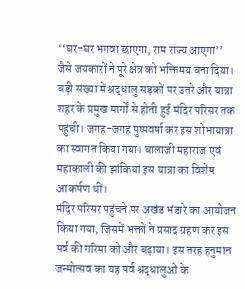‘‘घर-घर भगवा छाएगा, राम राज्य आएगा’’ जैसे जयकारों ने पूरे क्षेत्र को भक्तिमय बना दिया। बड़ी संख्या में श्रद्धालु सड़कों पर उतरे और यात्रा शहर के प्रमुख मार्गों से होती हुई मंदिर परिसर तक पहुंची। जगह-जगह पुष्पवर्षा कर इस शोभायात्रा का स्वागत किया गया। बालाजी महाराज एवं महाकाली की झांकियां इस यात्रा का विशेष आकर्षण थीं।
मंदिर परिसर पहुंचने पर अखंड भंडारे का आयोजन किया गया, जिसमें भक्तों ने प्रसाद ग्रहण कर इस पर्व की गरिमा को और बढ़ाया। इस तरह हनुमान जन्मोत्सव का यह पर्व श्रद्धालुओं के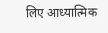लिए आध्यात्मिक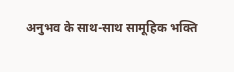अनुभव के साथ-साथ सामूहिक भक्ति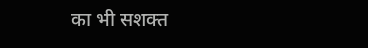का भी सशक्त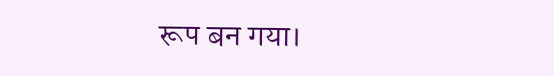रूप बन गया।